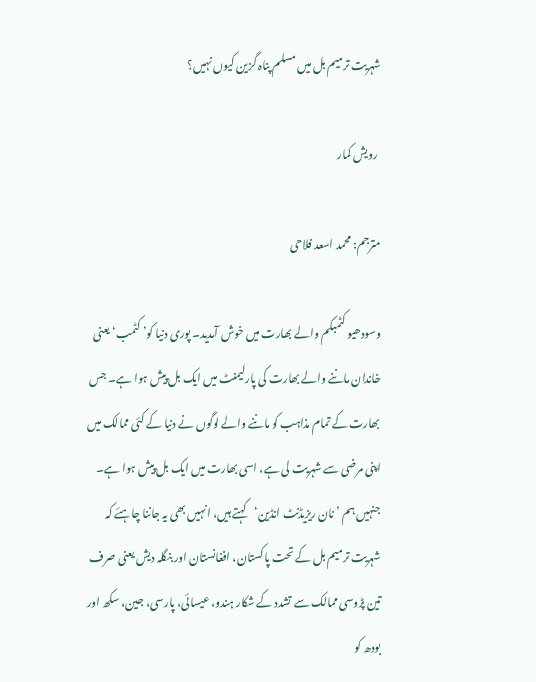شہریت ترمیم بل میں مسلم پناہ گزین کیوں نہیں؟

 رویش کمار

مترجم: محمد اسعد فلاحی

وسودھیو کٹمبکم والے بھارت میں خوش آمدید۔ پوری دنیا کو’ کٹمب‘ یعنی خاندان ماننے والے بھارت کی پارلیمنٹ میں ایک بل پیش ہوا ہے۔ جس بھارت کے تمام مذاہب کو ماننے والے لوگوں نے دنیا کے کئی ممالک میں اپنی مرضی سے شہریت لی ہے، اسی بھارت میں ایک بل پیش ہوا ہے۔ جنہیں ہم ’نان ریزیڈنٹ انڈین‘کہتے ہیں، انہیں بھی یہ جاننا چاہئے کہ شہریت ترمیم بل کے تحت پاکستان، افغانستان اور بنگلہ دیش یعنی صرف تین پڑوسی ممالک سے تشدد کے شکار ہندو، عیسائی، پارسی، جین، سکھ اور بودھ کو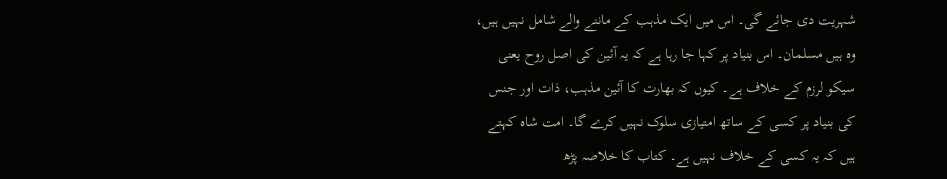شہریت دی جائے گی۔ اس میں ایک مذہب کے ماننے والے شامل نہیں ہیں، وہ ہیں مسلمان۔ اس بنیاد پر کہا جا رہا ہے کہ یہ آئین کی اصل روح یعنی سیکو لرزم کے خلاف ہے۔ کیوں کہ بھارت کا آئین مذہب، ذات اور جنس کی بنیاد پر کسی کے ساتھ امتیازی سلوک نہیں کرے گا۔ امت شاہ کہتے ہیں کہ یہ کسی کے خلاف نہیں ہے۔ کتاب کا خلاصہ پڑھ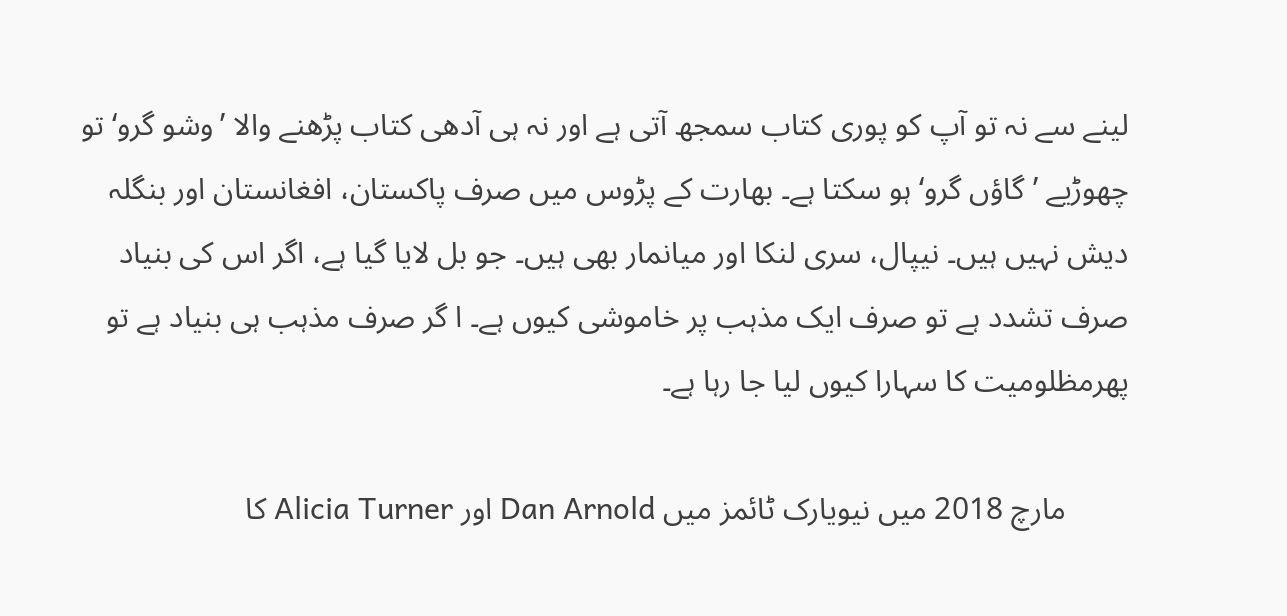لینے سے نہ تو آپ کو پوری کتاب سمجھ آتی ہے اور نہ ہی آدھی کتاب پڑھنے والا ’وشو گرو‘ تو چھوڑیے ’گاؤں گرو‘ ہو سکتا ہے۔ بھارت کے پڑوس میں صرف پاکستان، افغانستان اور بنگلہ دیش نہیں ہیں۔ نیپال، سری لنکا اور میانمار بھی ہیں۔ جو بل لایا گیا ہے، اگر اس کی بنیاد صرف تشدد ہے تو صرف ایک مذہب پر خاموشی کیوں ہے۔ ا گر صرف مذہب ہی بنیاد ہے تو پھرمظلومیت کا سہارا کیوں لیا جا رہا ہے۔

        مارچ 2018 میں نیویارک ٹائمز میں Dan Arnold اور Alicia Turner کا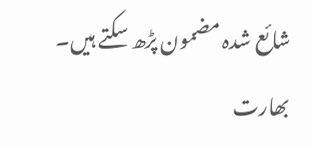شائع شدہ مضمون پڑھ سکتے ہیں۔ بھارت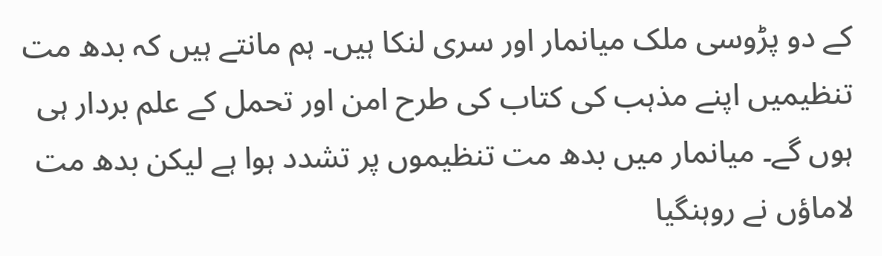کے دو پڑوسی ملک میانمار اور سری لنکا ہیں۔ ہم مانتے ہیں کہ بدھ مت تنظیمیں اپنے مذہب کی کتاب کی طرح امن اور تحمل کے علم بردار ہی ہوں گے۔ میانمار میں بدھ مت تنظیموں پر تشدد ہوا ہے لیکن بدھ مت لاماؤں نے روہنگیا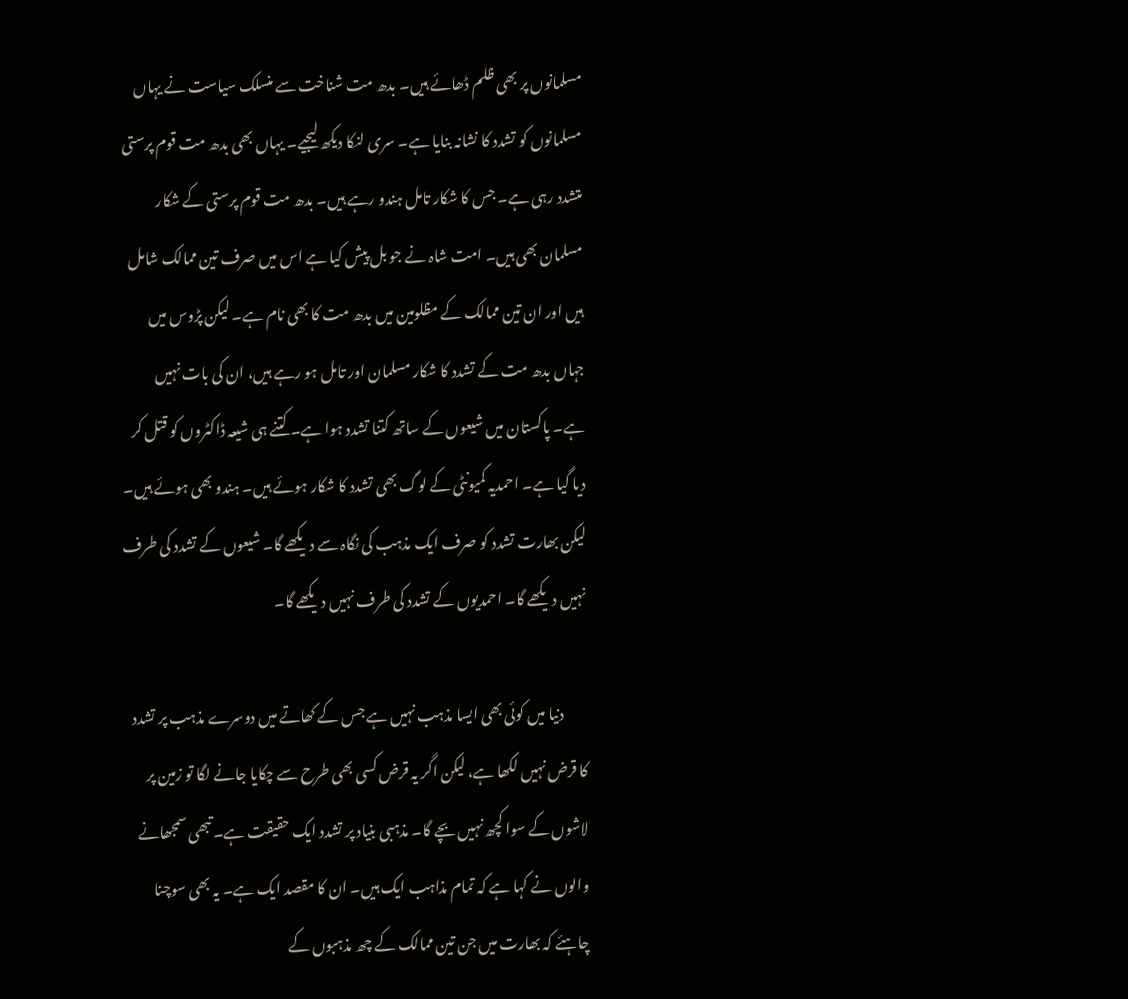مسلمانوں پر بھی ظلم ڈھائے ہیں۔ بدھ مت شناخت سے منسلک سیاست نے یہاں مسلمانوں کو تشدد کا نشانہ بنایا ہے۔ سری لنکا دیکھ لیجیے۔ یہاں بھی بدھ مت قوم پرستی متشدد رہی ہے۔ جس کا شکار تامل ہندو رہے ہیں۔ بدھ مت قوم پرستی کے شکار مسلمان بھی ہیں۔ امت شاہ نے جو بل پیش کیا ہے اس میں صرف تین ممالک شامل ہیں اور ان تین ممالک کے مظلومین میں بدھ مت کا بھی نام ہے۔ لیکن پڑوس میں جہاں بدھ مت کے تشدد کا شکار مسلمان اور تامل ہو رہے ہیں، ان کی بات نہیں ہے۔ پاکستان میں شیعوں کے ساتھ کتنا تشدد ہوا ہے۔ کتنے ہی شیعہ ڈاکٹروں کو قتل کر دیا گیا ہے۔ احمدیہ کمیونٹی کے لوگ بھی تشدد کا شکار ہوئے ہیں۔ ہندو بھی ہوئے ہیں۔ لیکن بھارت تشدد کو صرف ایک مذہب کی نگاہ سے دیکھے گا۔ شیعوں کے تشدد کی طرف نہیں دیکھے گا۔ احمدیوں کے تشدد کی طرف نہیں دیکھے گا۔

        دنیا میں کوئی بھی ایسا مذہب نہیں ہے جس کے کھاتے میں دوسرے مذہب پر تشدد کا قرض نہیں لکھا ہے، لیکن اگر یہ قرض کسی بھی طرح سے چکایا جانے لگا تو زمین پر لاشوں کے سوا کچھ نہیں بچے گا۔ مذہبی بنیاد پر تشدد ایک حقیقت ہے۔ تبھی سمجھانے والوں نے کہا ہے کہ تمام مذاہب ایک ہیں۔ ان کا مقصد ایک ہے۔ یہ بھی سوچنا چاہئے کہ بھارت میں جن تین ممالک کے چھ مذہبوں کے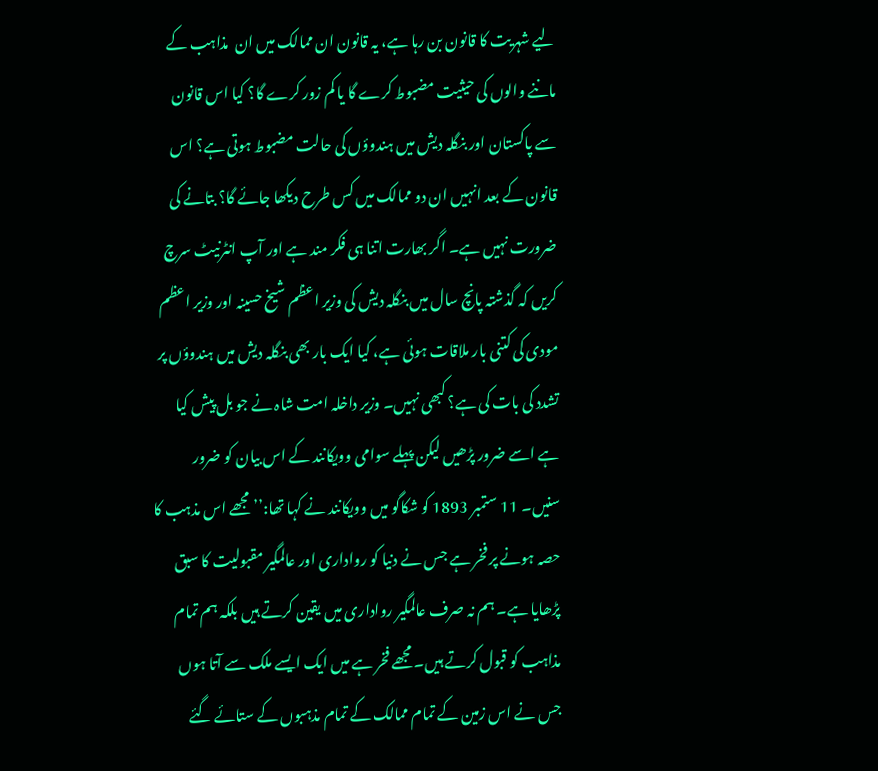لیے شہریت کا قانون بن رہا ہے، یہ قانون ان ممالک میں ان  مذاہب کے ماننے والوں کی حیثیت مضبوط کرے گا یا کم زور کرے گا؟ کیا اس قانون سے پاکستان اور بنگلہ دیش میں ہندوؤں کی حالت مضبوط ہوتی ہے؟ اس قانون کے بعد انہیں ان دو ممالک میں کس طرح دیکھا جائے گا؟ بتانے کی ضرورت نہیں ہے۔ اگر بھارت اتنا ہی فکر مند ہے اور آپ انٹرنیٹ سرچ کریں کہ گذشتہ پانچ سال میں بنگلہ دیش کی وزیر اعظم شیخ حسینہ اور وزیر اعظم مودی کی کتنی بار ملاقات ہوئی ہے، کیا ایک بار بھی بنگلہ دیش میں ہندوؤں پر تشدد کی بات کی ہے؟ کبھی نہیں۔ وزیر داخلہ امت شاہ نے جو بل پیش کیا ہے اسے ضرور پڑھیں لیکن پہلے سوامی وویکانند کے اس بیان کو ضرور سنیں۔ 11 ستمبر 1893 کو شکاگو میں وویکانند نے کہا تھا:’’مجھے اس مذہب کا حصہ ہونے پر فخر ہے جس نے دنیا کو رواداری اور عالمگیر مقبولیت کا سبق پڑھایا ہے۔ ہم نہ صرف عالمگیر رواداری میں یقین کرتے ہیں بلکہ ہم تمام مذاہب کو قبول کرتے ہیں۔ مجھے فخر ہے میں ایک ایسے ملک سے آتا ہوں جس نے اس زمین کے تمام ممالک کے تمام مذہبوں کے ستائے گئے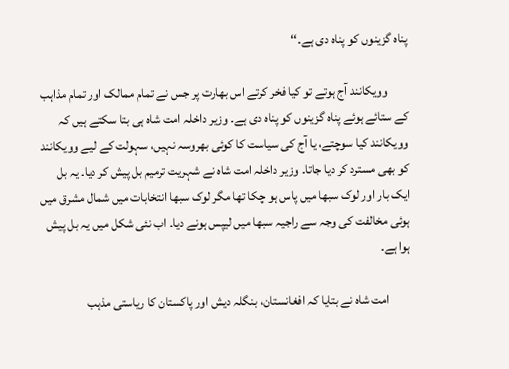پناہ گزینوں کو پناہ دی ہے۔‘‘

        وویکانند آج ہوتے تو کیا فخر کرتے اس بھارت پر جس نے تمام ممالک اور تمام مذاہب کے ستائے ہوئے پناہ گزینوں کو پناہ دی ہے۔ وزیر داخلہ امت شاہ ہی بتا سکتے ہیں کہ وویکانند کیا سوچتے، یا آج کی سیاست کا کوئی بھروسہ نہیں، سہولت کے لیے وویکانند کو بھی مسترد کر دیا جاتا۔ وزیر داخلہ امت شاہ نے شہریت ترمیم بل پیش کر دیا۔ یہ بل ایک بار اور لوک سبھا میں پاس ہو چکا تھا مگر لوک سبھا انتخابات میں شمال مشرق میں ہوئی مخالفت کی وجہ سے راجیہ سبھا میں لیپس ہونے دیا۔ اب نئی شکل میں یہ بل پیش ہوا ہے۔

        امت شاہ نے بتایا کہ افغانستان، بنگلہ دیش اور پاکستان کا ریاستی مذہب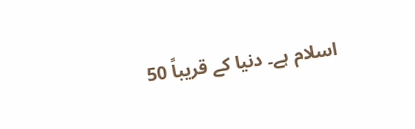اسلام ہے۔ دنیا کے قریباً 50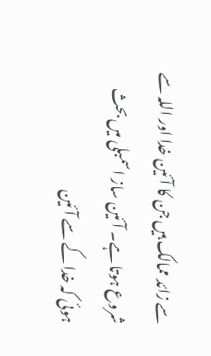سے زائد ممالک ہیں جن کا آئین خدا اور اللہ سے شروع ہوتا ہے۔ آئین ساز اسمبلی میں بحث ہوئی کہ خدا کے سے آئین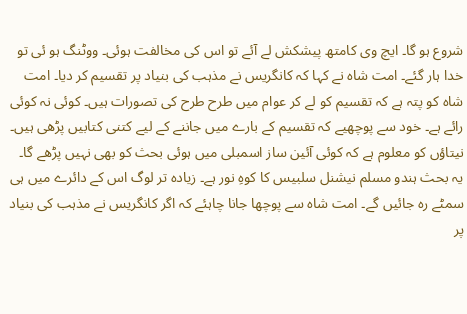شروع ہو گا۔ ایچ وی کامتھ پیشکش لے آئے تو اس کی مخالفت ہوئی۔ ووٹنگ ہو ئی تو خدا ہار گئے۔ امت شاہ نے کہا کہ کانگریس نے مذہب کی بنیاد پر تقسیم کر دیا۔ امت شاہ کو پتہ ہے کہ تقسیم کو لے کر عوام میں طرح طرح کی تصورات ہیں۔ کوئی نہ کوئی رائے ہے۔ خود سے پوچھیے کہ تقسیم کے بارے میں جاننے کے لیے کتنی کتابیں پڑھی ہیں۔ نیتاؤں کو معلوم ہے کہ کوئی آئین ساز اسمبلی میں ہوئی بحث کو بھی نہیں پڑھے گا۔ یہ بحث ہندو مسلم نیشنل سلبیس کا کوہِ نور ہے۔ زیادہ تر لوگ اس کے دائرے میں ہی سمٹے رہ جائیں گے۔ امت شاہ سے پوچھا جانا چاہئے کہ اگر کانگریس نے مذہب کی بنیاد پر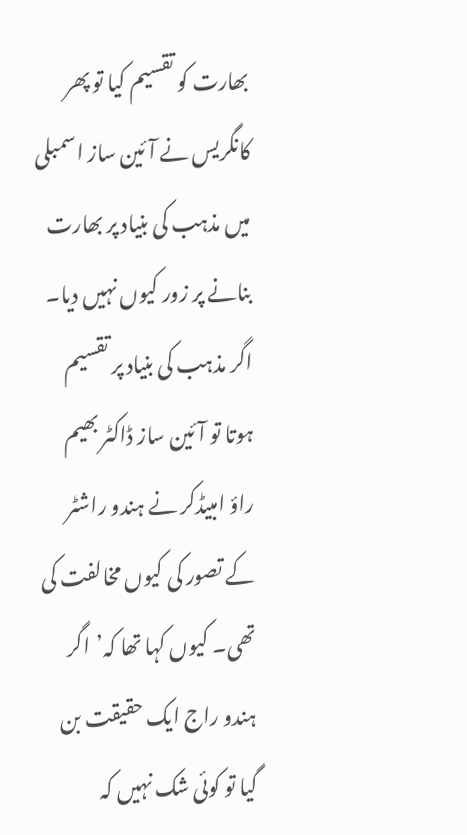بھارت کو تقسیم کیا تو پھر کانگریس نے آئین ساز اسمبلی میں مذہب کی بنیاد پر بھارت بنانے پر زور کیوں نہیں دیا۔ اگر مذہب کی بنیاد پر تقسیم ہوتا تو آئین ساز ڈاکٹر بھیم راؤ امبیڈکر نے ہندو راشٹر کے تصور کی کیوں مخالفت کی تھی۔ کیوں کہا تھا کہ’اگر ہندو راج ایک حقیقت بن گیا تو کوئی شک نہیں کہ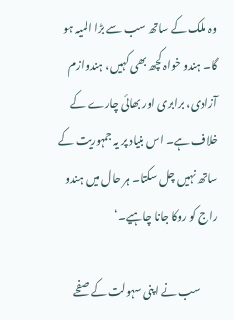وہ ملک کے ساتھ سب سے بڑا المیہ ہو گا۔ ہندو خواہ کچھ بھی کہیں، ہندوازم آزادی، برابری اور بھائی چارے کے خلاف ہے۔ اس بنیاد پر یہ جمہوریت کے ساتھ نہیں چل سکتا۔ ہر حال میں ہندو راج کو روکا جانا چاہیے۔‘

        سب نے اپنی سہولت کے صفحے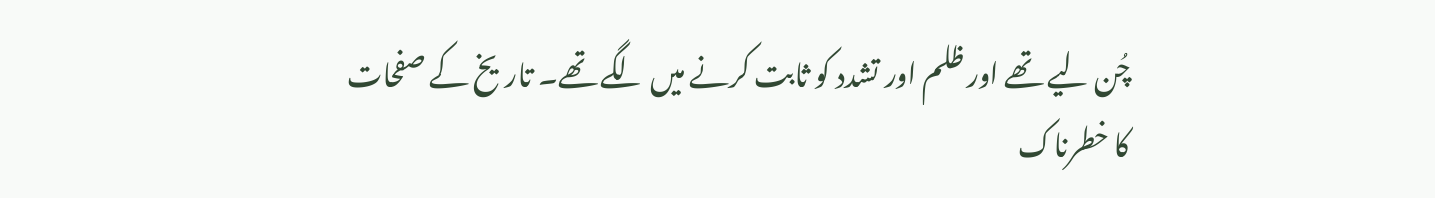چُن لیے تھے اور ظلم اور تشدد کو ثابت کرنے میں لگے تھے۔ تاریخ کے صفحات کا خطرناک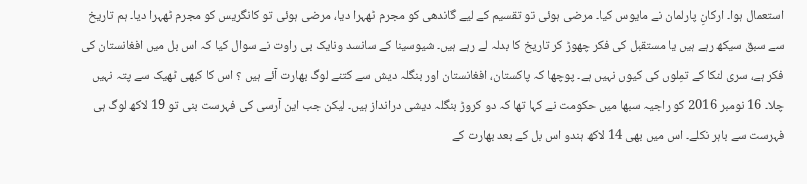استعمال ہوا۔ ارکانِ پارلمان نے مایوس کیا۔ مرضی ہوئی تو تقسیم کے لیے گاندھی کو مجرم ٹھہرا دیا، مرضی ہوئی تو کانگریس کو مجرم ٹھہرا دیا۔ ہم تاریخ سے سبق سیکھ رہے ہیں یا مستقبل کی فکر چھوڑ کر تاریخ کا بدلہ لے رہے ہیں۔ شیوسینا کے سانسد ونایک بی راوت نے سوال کیا کہ اس بل میں افغانستان کی فکر ہے، سری لنکا کے تمِلوں کی کیوں نہیں ہے۔ پوچھا کہ پاکستان، افغانستان اور بنگلہ دیش سے کتنے لوگ بھارت آئے ہیں ؟ اس کا کبھی ٹھیک سے پتہ نہیں چلا۔ 16 نومبر 2016 کو راجیہ سبھا میں حکومت نے کہا تھا کہ دو کروڑ بنگلہ دیشی درانداز ہیں۔ لیکن جب این آرسی کی فہرست بنی تو 19 لاکھ لوگ ہی فہرست سے باہر نکلے۔ اس میں بھی 14 لاکھ ہندو اس بل کے بعد بھارت کے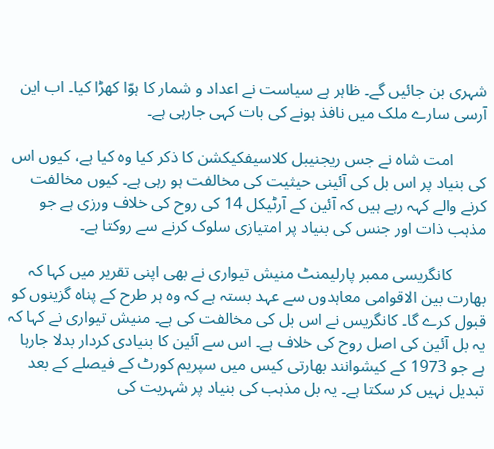شہری بن جائیں گے۔ ظاہر ہے سیاست نے اعداد و شمار کا ہوّا کھڑا کیا۔ اب این آرسی سارے ملک میں نافذ ہونے کی بات کہی جارہی ہے۔

        امت شاہ نے جس ریجنیبل کلاسیفکیکشن کا ذکر کیا وہ کیا ہے، کیوں اس کی بنیاد پر اس بل کی آئینی حیثیت کی مخالفت ہو رہی ہے۔ کیوں مخالفت کرنے والے کہہ رہے ہیں کہ آئین کے آرٹیکل 14 کی روح کی خلاف ورزی ہے جو مذہب ذات اور جنس کی بنیاد پر امتیازی سلوک کرنے سے روکتا ہے۔

        کانگریسی ممبر پارلیمنٹ منیش تیواری نے بھی اپنی تقریر میں کہا کہ بھارت بین الاقوامی معاہدوں سے عہد بستہ ہے کہ وہ ہر طرح کے پناہ گزینوں کو قبول کرے گا۔ کانگریس نے اس بل کی مخالفت کی ہے۔ منیش تیواری نے کہا کہ یہ بل آئین کی اصل روح کی خلاف ہے۔ اس سے آئین کا بنیادی کردار بدلا جارہا ہے جو 1973 کے کیشوانند بھارتی کیس میں سپریم کورٹ کے فیصلے کے بعد تبدیل نہیں کر سکتا ہے۔ یہ بل مذہب کی بنیاد پر شہریت کی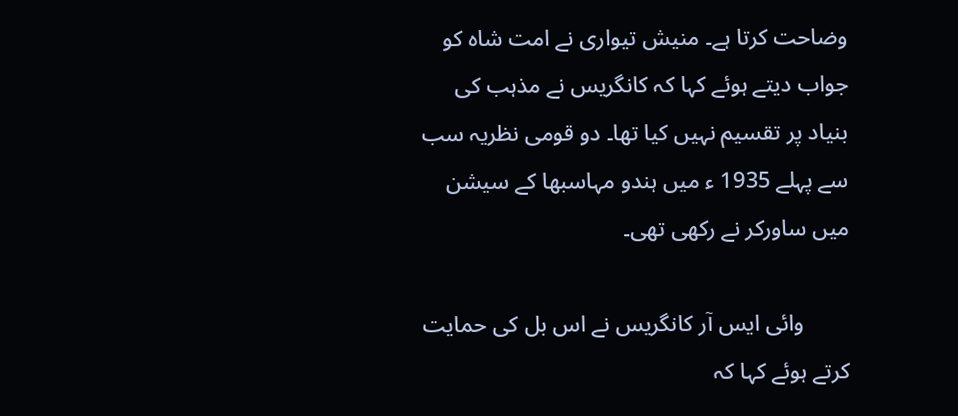وضاحت کرتا ہے۔ منیش تیواری نے امت شاہ کو جواب دیتے ہوئے کہا کہ کانگریس نے مذہب کی بنیاد پر تقسیم نہیں کیا تھا۔ دو قومی نظریہ سب سے پہلے 1935 ء میں ہندو مہاسبھا کے سیشن میں ساورکر نے رکھی تھی۔

        وائی ایس آر کانگریس نے اس بل کی حمایت کرتے ہوئے کہا کہ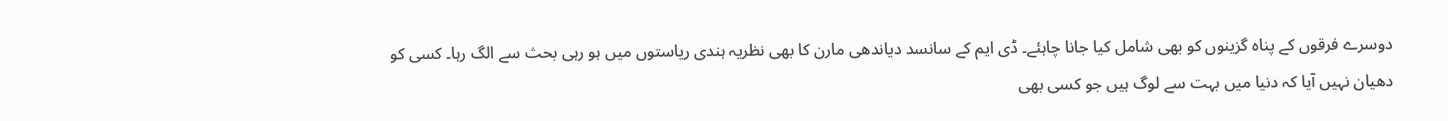دوسرے فرقوں کے پناہ گزینوں کو بھی شامل کیا جانا چاہئے۔ ڈی ایم کے سانسد دیاندھی مارن کا بھی نظریہ ہندی ریاستوں میں ہو رہی بحث سے الگ رہا۔ کسی کو دھیان نہیں آیا کہ دنیا میں بہت سے لوگ ہیں جو کسی بھی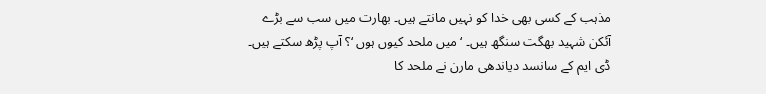مذہب کے کسی بھی خدا کو نہیں مانتے ہیں۔ بھارت میں سب سے بڑے آئکن شہید بھگت سنگھ ہیں۔ ‘میں ملحد کیوں ہوں ‘؟ آپ پڑھ سکتے ہیں۔ ڈی ایم کے سانسد دیاندھی مارن نے ملحد کا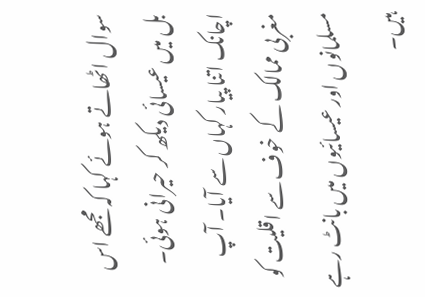سوال اٹھاتے ہوئے کہا کہ مجھے اس بل میں عیسائی دیکھ کر حیرانی ہوئی۔ اچانک اتنا پیار کہاں سے آیا۔ آپ مغربی ممالک کے خوف سے اقلیت کو مسلمانوں اور عیسائیوں میں بانٹ رہے ہیں۔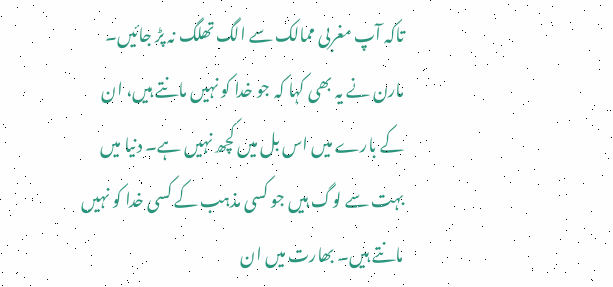تاکہ آپ مغربی ممالک سے الگ تھلگ نہ پڑ جائیں۔ مارن نے یہ بھی کہا کہ جو خدا کو نہیں مانتے ہیں، ان کے بارے میں اس بل میں کچھ نہیں ہے۔ دنیا میں بہت سے لوگ ہیں جو کسی مذہب کے کسی خدا کو نہیں مانتے ہیں۔ بھارت میں ان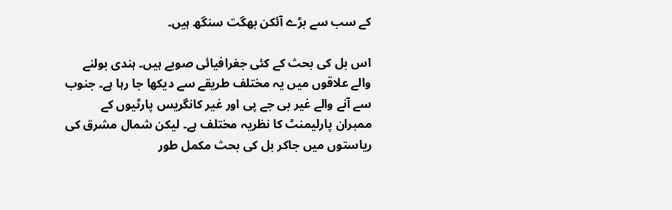کے سب سے بڑے آئکن بھگت سنگھ ہیں۔

اس بل کی بحث کے کئی جغرافیائی صوبے ہیں۔ ہندی بولنے والے علاقوں میں یہ مختلف طریقے سے دیکھا جا رہا ہے۔ جنوب سے آنے والے غیر بی جے پی اور غیر کانگریس پارٹیوں کے ممبران پارلیمنٹ کا نظریہ مختلف ہے۔ لیکن شمال مشرق کی ریاستوں میں جاکر بل کی بحث مکمل طور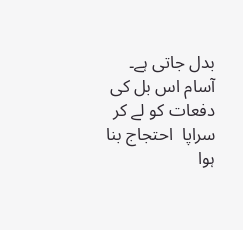بدل جاتی ہے۔ آسام اس بل کی دفعات کو لے کر سراپا  احتجاج بنا ہوا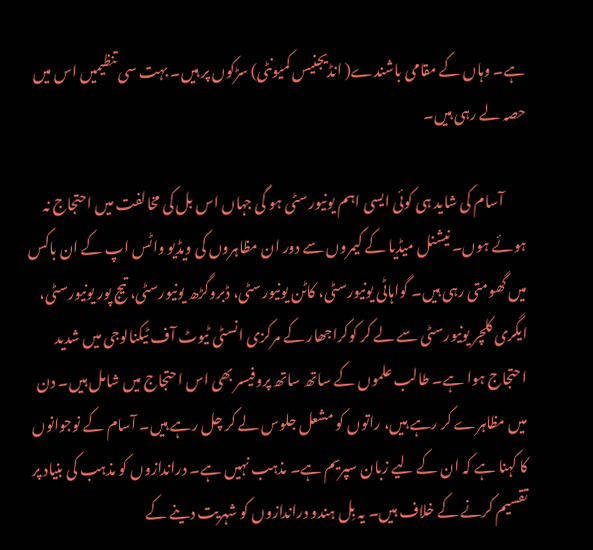ہے۔ وہاں کے مقامی باشندے( انڈیجنیس کمیونٹی) سڑکوں پر ہیں۔ بہت سی تنظیمیں اس میں حصہ لے رہی ہیں۔

        آسام کی شاید ہی کوئی ایسی اہم یونیورسٹی ہو گی جہاں اس بل کی مخالفت میں احتجاج نہ ہوئے ہوں۔ نیشنل میڈیا کے کیمروں سے دور ان مظاہروں کی ویڈیو واٹس اپ کے ان باکس میں گھومتی رہی ہیں۔ گواہاٹی یونیورسٹی، کاٹن یونیورسٹی، ڈبروگڑھ یونیورسٹی، تیج پور یونیورسٹی، ایگری کلچر یونیورسٹی سے لے کر کوکراجھار کے مرکزی انسٹی ٹیوٹ آف ٹیکنالوجی میں شدید احتجاج ہوا ہے۔ طالب علموں کے ساتھ ساتھ پروفیسر بھی اس احتجاج میں شامل ہیں۔ دن میں مظاہرے کر رہے ہیں، راتوں کو مشعل جلوس لے کر چل رہے ہیں۔ آسام کے نوجوانوں کا کہنا ہے کہ ان کے لیے زبان سپریم ہے۔ مذہب نہیں ہے۔ دراندازوں کو مذہب کی بنیاد پر تقسیم کرنے کے خلاف ہیں۔ یہ بِل ہندو دراندازوں کو شہریت دینے کے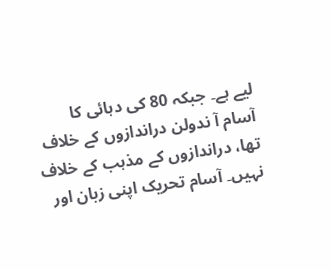لیے ہے۔ جبکہ 80 کی دہائی کا آسام آ ندولن دراندازوں کے خلاف تھا، دراندازوں کے مذہب کے خلاف نہیں۔ آسام تحریک اپنی زبان اور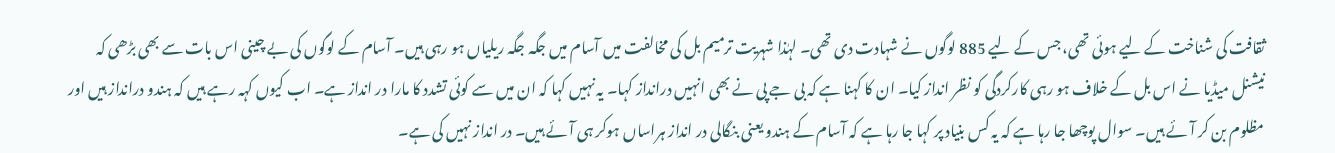ثقافت کی شناخت کے لیے ہوئی تھی، جس کے لیے 885 لوگوں نے شہادت دی تھی۔ لہٰذا شہریت ترمیم بل کی مخالفت میں آسام میں جگہ جگہ ریلیاں ہو رہی ہیں۔ آسام کے لوگوں کی بے چینی اس بات سے بھی بڑھی کہ نیشنل میڈیا نے اس بل کے خلاف ہو رہی کارکردگی کو نظر انداز کیا۔ ان کا کہنا ہے کہ بی جے پی نے بھی انہیں درانداز کہا۔ یہ نہیں کہا کہ ان میں سے کوئی تشدد کا مارا در انداز ہے۔ اب کیوں کہہ رہے ہیں کہ ہندو درانداز ہیں اور مظلوم بن کر آئے ہیں۔ سوال پوچھا جا رہا ہے کہ یہ کس بنیاد پر کہا جا رہا ہے کہ آسام کے ہندو یعنی بنگالی در انداز ہراساں ہوکر ہی آئے ہیں۔ در انداز نہیں کی ہے۔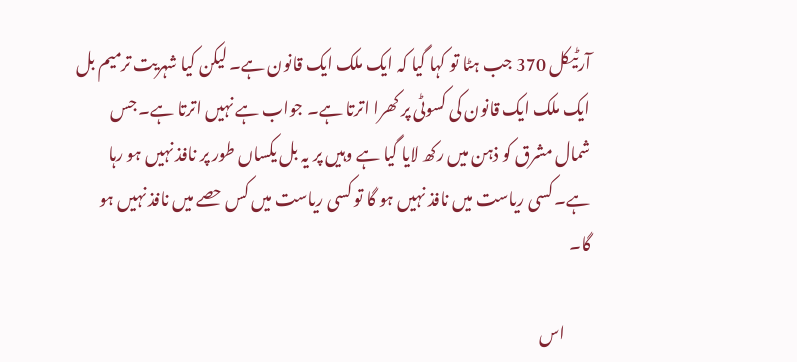آرٹیکل 370 جب ہٹا تو کہا گیا کہ ایک ملک ایک قانون ہے۔ لیکن کیا شہریت ترمیم بل ایک ملک ایک قانون کی کسوٹی پر کھرا اترتا ہے۔ جواب ہے نہیں اترتا ہے۔ جس شمال مشرق کو ذہن میں رکھ لایا گیا ہے وہیں پر یہ بل یکساں طور پر نافذ نہیں ہو رہا ہے۔ کسی ریاست میں نافذ نہیں ہو گا تو کسی ریاست میں کس حصے میں نافذ نہیں ہو گا۔

        اس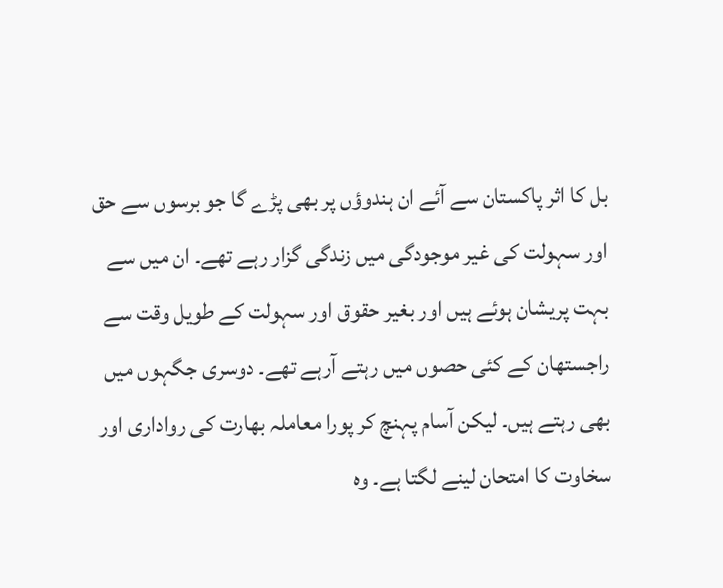بل کا اثر پاکستان سے آئے ان ہندوؤں پر بھی پڑے گا جو برسوں سے حق اور سہولت کی غیر موجودگی میں زندگی گزار رہے تھے۔ ان میں سے بہت پریشان ہوئے ہیں اور بغیر حقوق اور سہولت کے طویل وقت سے راجستھان کے کئی حصوں میں رہتے آرہے تھے۔ دوسری جگہوں میں بھی رہتے ہیں۔ لیکن آسام پہنچ کر پورا معاملہ بھارت کی رواداری اور سخاوت کا امتحان لینے لگتا ہے۔ وہ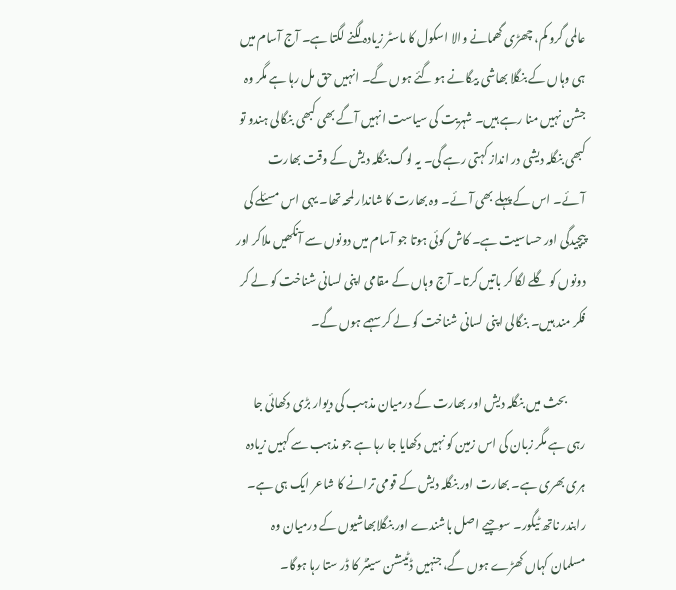عالمی گرو کم، چھڑی گھمانے والا اسکول کا ماسٹر زیادہ لگنے لگتا ہے۔ آج آسام میں ہی وہاں کے بنگلا بھاشی بیگانے ہو گئے ہوں گے۔ انہیں حق مل رہا ہے مگر وہ جشن نہیں منا رہے ہیں۔ شہریت کی سیاست انہیں آگے بھی کبھی بنگالی ہندو تو کبھی بنگلہ دیشی در انداز کہتی رہے گی۔ یہ لوگ بنگلہ دیش کے وقت بھارت آئے۔ اس کے پہلے بھی آئے۔ وہ بھارت کا شاندار لمحہ تھا۔ یہی اس مسئلے کی پیچیدگی اور حساسیت ہے۔ کاش کوئی ہوتا جو آسام میں دونوں سے آنکھیں ملاکر اور دونوں کو گلے لگا کر باتیں کرتا۔ آج وہاں کے مقامی اپنی لسانی شناخت کو لے کر فکر مند ہیں۔ بنگالی اپنی لسانی شناخت کو لے کر سہمے ہوں گے۔

        بحث میں بنگلہ دیش اور بھارت کے درمیان مذہب کی دیوار بڑی دکھائی جا رہی ہے مگر زبان کی اس زمین کو نہیں دکھایا جا رہا ہے جو مذہب سے کہیں زیادہ ہری بھری ہے۔ بھارت اور بنگلہ دیش کے قومی ترانے کا شاعر ایک ہی ہے۔ رابندر ناتھ ٹیگور۔ سوچیے اصل باشندے اور بنگلابھاشیوں کے درمیان وہ مسلمان کہاں کھڑے ہوں گے، جنہیں ڈٹینشن سینٹر کا ڈر ستا رہا ہوگا۔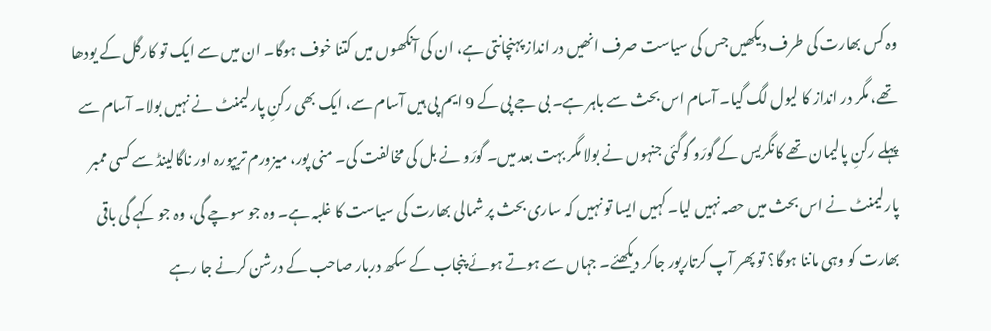وہ کس بھارت کی طرف دیکھیں جس کی سیاست صرف انھیں در انداز پہنچانتی ہے، ان کی آنکھوں میں کتنا خوف ہوگا۔ ان میں سے ایک تو کارگل کے یودھا تھے، مگر در انداز کا لیول لگ گیا۔ آسام اس بحث سے باہر ہے۔ بی جے پی کے 9 ایم پی ہیں آسام سے، ایک بھی رکنِ پارلیمنٹ نے نہیں بولا۔ آسام سے پہلے رکنِ پالیمان تھے کانگریس کے گورَو گوگئی جنہوں نے بولا مگر بہت بعد میں۔ گورَو نے بل کی مخالفت کی۔ منی پور، میزورم تریپورہ اور ناگالینڈ سے کسی ممبر پارلیمنٹ نے اس بحث میں حصہ نہیں لیا۔ کہیں ایسا تو نہیں کہ ساری بحث پر شمالی بھارت کی سیاست کا غلبہ ہے۔ وہ جو سوچے گی، وہ جو کہے گی باقی بھارت کو وہی ماننا ہوگا؟ تو پھر آپ کرتارپور جاکر دیکھئے۔ جہاں سے ہوتے ہوئے پنجاب کے سکھ دربار صاحب کے درشن کرنے جا رہے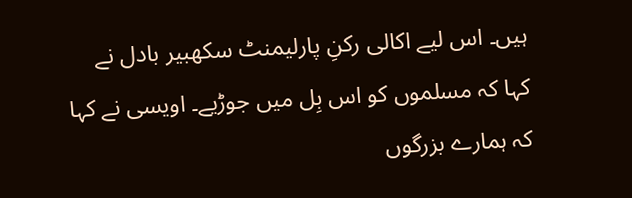ہیں۔ اس لیے اکالی رکنِ پارلیمنٹ سکھبیر بادل نے کہا کہ مسلموں کو اس بِل میں جوڑیے۔ اویسی نے کہا کہ ہمارے بزرگوں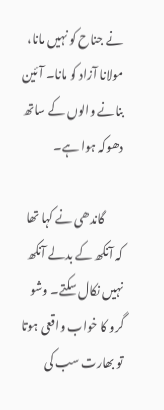نے جناح کو نہیں مانا، مولانا آزاد کو مانا۔ آئین بنانے والوں کے ساتھ دھوکہ ہوا ہے۔

        گاندھی نے کہا تھا کہ آنکھ کے بدلے آنکھ نہیں نکال سکتے۔ وشو گرو کا خواب واقعی ہوتا تو بھارت سب کی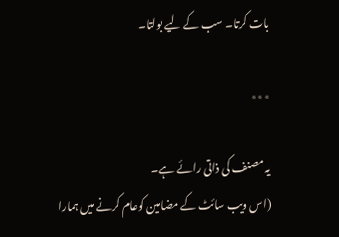بات کرتا۔ سب کے لیے بولتا۔

٭٭٭

یہ مصنف کی ذاتی رائے ہے۔
(اس ویب سائٹ کے مضامین کوعام کرنے میں ہمارا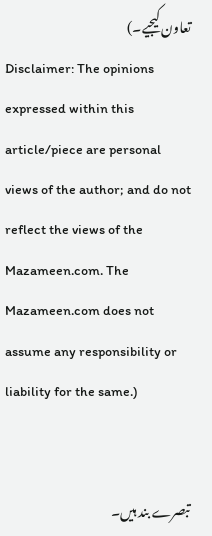تعاون کیجیے۔)
Disclaimer: The opinions expressed within this article/piece are personal views of the author; and do not reflect the views of the Mazameen.com. The Mazameen.com does not assume any responsibility or liability for the same.)


تبصرے بند ہیں۔